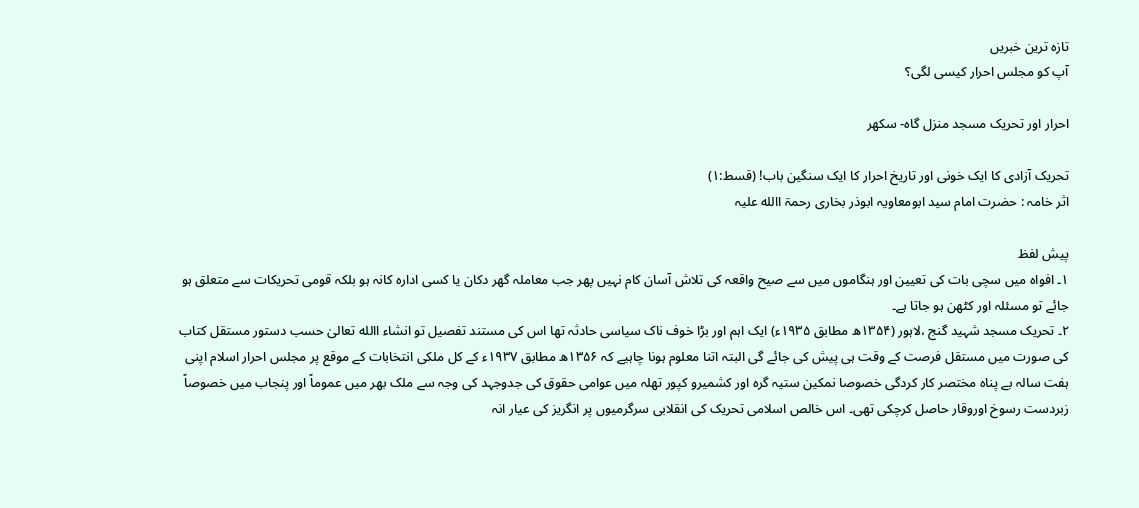تازہ ترین خبریں
آپ کو مجلس احرار کیسی لگی؟

احرار اور تحریک مسجد منزل گاہ- سکھر

تحریک آزادی کا ایک خونی اور تاریخ احرار کا ایک سنگین باب! (قسط:۱)
اثر خامہ : حضرت امام سید ابومعاویہ ابوذر بخاری رحمۃ االله علیہ

پیش لفظ
۱۔ افواہ میں سچی بات کی تعیین اور ہنگاموں میں سے صیح واقعہ کی تلاش آسان کام نہیں پھر جب معاملہ گھر دکان یا کسی ادارہ کانہ ہو بلکہ قومی تحریکات سے متعلق ہو جائے تو مسئلہ اور کٹھن ہو جاتا ہے۔
۲۔ تحریک مسجد شہید گنج ،لاہور (۱۳۵۴ھ مطابق ۱۹۳۵ء) ایک اہم اور بڑا خوف ناک سیاسی حادثہ تھا اس کی مستند تفصیل تو انشاء االله تعالیٰ حسب دستور مستقل کتاب کی صورت میں مستقل فرصت کے وقت ہی پیش کی جائے گی البتہ اتنا معلوم ہونا چاہیے کہ ۱۳۵۶ھ مطابق ۱۹۳۷ء کے کل ملکی انتخابات کے موقع پر مجلس احرار اسلام اپنی ہفت سالہ بے پناہ مختصر کار کردگی خصوصا نمکین ستیہ گرہ اور کشمیرو کپور تھلہ میں عوامی حقوق کی جدوجہد کی وجہ سے ملک بھر میں عموماً اور پنجاب میں خصوصاً زبردست رسوخ اوروقار حاصل کرچکی تھی۔ اس خالص اسلامی تحریک کی انقلابی سرگرمیوں پر انگریز کی عیار انہ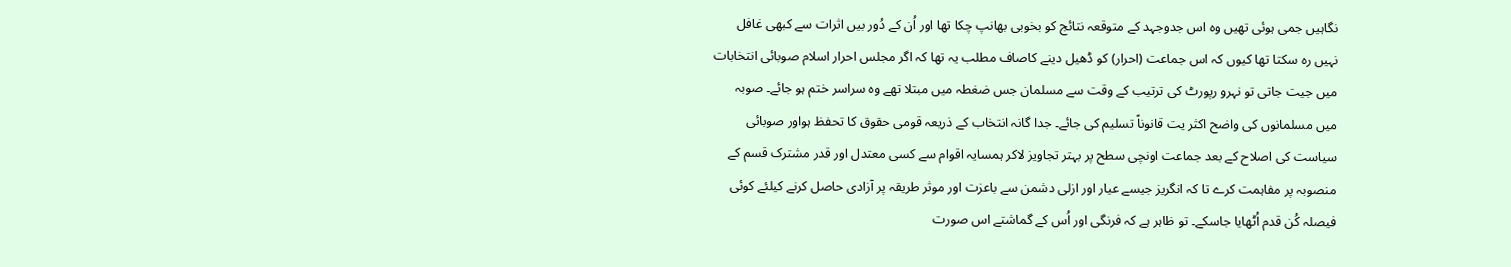نگاہیں جمی ہوئی تھیں وہ اس جدوجہد کے متوقعہ نتائج کو بخوبی بھانپ چکا تھا اور اُن کے دُور بیں اثرات سے کبھی غافل نہیں رہ سکتا تھا کیوں کہ اس جماعت (احرار) کو ڈھیل دینے کاصاف مطلب یہ تھا کہ اگر مجلس احرار اسلام صوبائی انتخابات میں جیت جاتی تو نہرو رپورٹ کی ترتیب کے وقت سے مسلمان جس ضغطہ میں مبتلا تھے وہ سراسر ختم ہو جائے۔ صوبہ میں مسلمانوں کی واضح اکثر یت قانوناً تسلیم کی جائے۔ جدا گانہ انتخاب کے ذریعہ قومی حقوق کا تحفظ ہواور صوبائی سیاست کی اصلاح کے بعد جماعت اونچی سطح پر بہتر تجاویز لاکر ہمسایہ اقوام سے کسی معتدل اور قدر مشترک قسم کے منصوبہ پر مفاہمت کرے تا کہ انگریز جیسے عیار اور ازلی دشمن سے باعزت اور موثر طریقہ پر آزادی حاصل کرنے کیلئے کوئی فیصلہ کُن قدم اُٹھایا جاسکے۔ تو ظاہر ہے کہ فرنگی اور اُس کے گماشتے اس صورت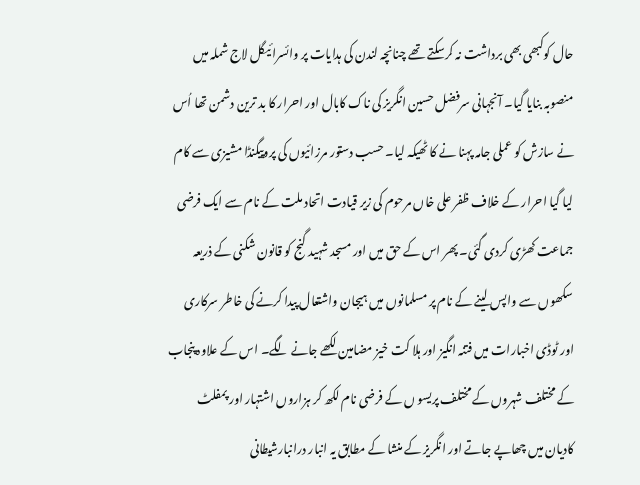حال کوکبھی بھی برداشت نہ کرسکتے تھے چنانچہ لندن کی ہدایات پر وائسرائیگل لاج شملہ میں منصوبہ بنایا گیا۔ آنجہانی سرفضل حسین انگریز کی ناک کابال اور احرار کا بد ترین دشمن تھا اُس نے سازش کو عملی جامہ پہنا نے کا ٹھیکہ لیا۔ حسب دستور مرزائیوں کی پروپیگنڈا مشیزی سے کام لیا گیا احرار کے خلاف ظفر علی خاں مرحوم کی زیر قیادت اتحاد ملت کے نام سے ایک فرضی جماعت کھڑی کردی گئی۔ پھر اس کے حق میں اور مسجد شہید گنج کو قانون شکنی کے ذریعہ سکھوں سے واپس لینے کے نام پر مسلمانوں میں ہیجان واشتعال پیدا کرنے کی خاطر سرکاری اور ٹوڈی اخبارات میں فتنہ انگیز اور ہلا کت خیز مضامین لکھے جانے لگے۔ اس کے علاوہ پنجاب کے مختلف شہروں کے مختلف پریسو ں کے فرضی نام لکھ کر ہزاروں اشتہار اور پمفلٹ کادیان میں چھاپے جاتے اور انگریز کے منشا کے مطابق یہ انبار درانبارشیطانی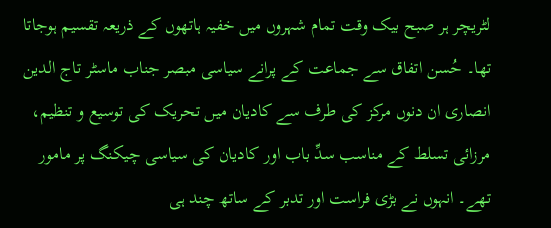لٹریچر ہر صبح بیک وقت تمام شہروں میں خفیہ ہاتھوں کے ذریعہ تقسیم ہوجاتا تھا۔ حُسن اتفاق سے جماعت کے پرانے سیاسی مبصر جناب ماسٹر تاج الدین انصاری ان دنوں مرکز کی طرف سے کادیان میں تحریک کی توسیع و تنظیم، مرزائی تسلط کے مناسب سدِّ باب اور کادیان کی سیاسی چیکنگ پر مامور تھے۔ انہوں نے بڑی فراست اور تدبر کے ساتھ چند ہی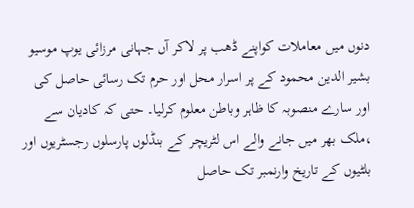دنوں میں معاملات کواپنے ڈھب پر لاکر آں جہانی مرزائی یوپ موسیو بشیر الدین محمود کے پر اسرار محل اور حرم تک رسائی حاصل کی اور سارے منصوبہ کا ظاہر وباطن معلوم کرلیا۔ حتی کہ کادیان سے ،ملک بھر میں جانے والے اس لٹریچر کے بنڈلوں پارسلوں رجسٹریوں اور بلٹیوں کے تاریخ وارنمبر تک حاصل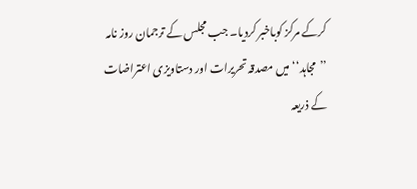کرکے مرکز کوباخبر کردیا۔ جب مجلس کے ترجمان روز نامہ ’’مجاہد‘‘ میں مصدقہ تحریرات اور دستاویزی اعتراضات کے ذریعہ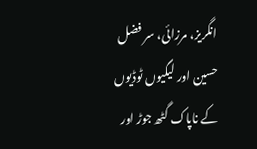انگریز، مرزائی، سر فضل حسین اور لیگیوں ٹوڈیوں کے ناپاک گٹھ جوڑ اور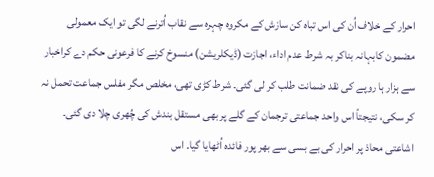احرار کے خلاف اُن کی اس تباہ کن سازش کے مکروہ چہرہ سے نقاب اُترنے لگی تو ایک معمولی مضمون کابہانہ بناکر بہ شرط عدم اداء، اجازت (ڈیکلریشن) منسوخ کرنے کا فرعونی حکم دے کراخبار سے ہزار ہا روپے کی نقد ضمانت طلب کر لی گئی۔ شرط کڑی تھی، مخلص مگر مفلس جماعت تحمل نہ کر سکی، نتیجتاً اس واحد جماعتی ترجمان کے گلے پر بھی مستقل بندش کی چُھری چلا دی گئی۔ اشاعتی محاذ پر احرار کی بے بسی سے بھر پور فائدہ اُٹھایا گیا۔ اس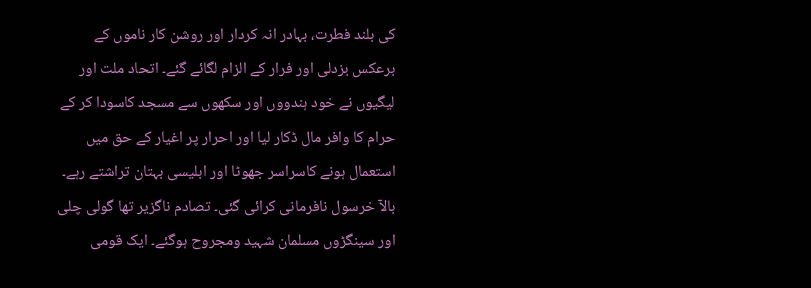کی بلند فطرت، بہادر انہ کردار اور روشن کار ناموں کے برعکس بزدلی اور فرار کے الزام لگائے گئے۔ اتحاد ملت اور لیگیوں نے خود ہندووں اور سکھوں سے مسجد کاسودا کر کے حرام کا وافر مال ڈکار لیا اور احرار پر اغیار کے حق میں استعمال ہونے کاسراسر جھوٹا اور ابلیسی بہتان تراشتے رہے۔ بالآ خرسول نافرمانی کرائی گئی۔ تصادم ناگزیر تھا گولی چلی اور سینگڑوں مسلمان شہید ومجروح ہوگئے۔ ایک قومی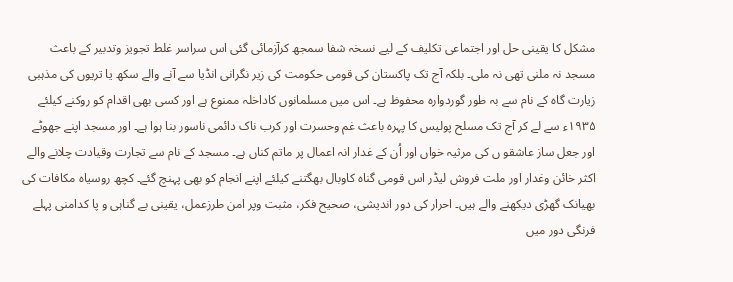مشکل کا یقینی حل اور اجتماعی تکلیف کے لیے نسخہ شفا سمجھ کرآزمائی گئی اس سراسر غلط تجویز وتدبیر کے باعث مسجد نہ ملنی تھی نہ ملی۔ بلکہ آج تک پاکستان کی قومی حکومت کی زیر نگرانی انڈیا سے آنے والے سکھ یا تریوں کی مذہبی زیارت گاہ کے نام سے بہ طور گوردوارہ محفوظ ہے۔ اس میں مسلمانوں کاداخلہ ممنوع ہے اور کسی بھی اقدام کو روکنے کیلئے ۱۹۳۵ء سے لے کر آج تک مسلح پولیس کا پہرہ باعث غم وحسرت اور کرب ناک دائمی ناسور بنا ہوا ہے۔ اور مسجد اپنے جھوٹے اور جعل ساز عاشقو ں کی مرثیہ خواں اور اُن کے غدار انہ اعمال پر ماتم کناں ہے۔ مسجد کے نام سے تجارت وقیادت چلانے والے اکثر خائن وغدار اور ملت فروش لیڈر اس قومی گناہ کاوبال بھگتنے کیلئے اپنے انجام کو بھی پہنچ گئے۔ کچھ روسیاہ مکافات کی بھیانک گھڑی دیکھنے والے ہیں۔ احرار کی دور اندیشی، صحیح فکر، مثبت وپر امن طرزعمل، یقینی بے گناہی و پا کدامنی پہلے فرنگی دور میں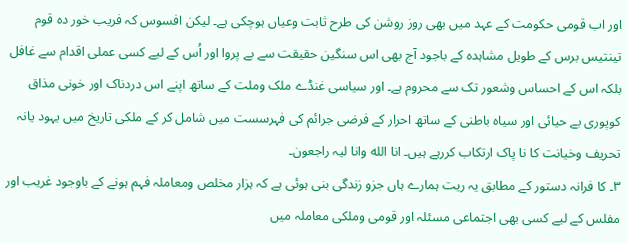اور اب قومی حکومت کے عہد میں بھی روز روشن کی طرح ثابت وعیاں ہوچکی ہے۔ لیکن افسوس کہ فریب خور دہ قوم تینتیس برس کے طویل مشاہدہ کے باجود آج بھی اس سنگین حقیقت سے بے پروا اور اُس کے لیے کسی عملی اقدام سے غافل بلکہ اس کے احساس وشعور تک سے محروم ہے۔ اور سیاسی غنڈے ملک وملت کے ساتھ اپنے اس دردناک اور خونی مذاق کوپوری بے حیائی اور سیاہ باطنی کے ساتھ احرار کے فرضی جرائم کی فہرسست میں شامل کر کے ملکی تاریخ میں یہود یانہ تحریف وخیانت کا نا پاک ارتکاب کررہے ہیں۔ انا الله وانا لیہ راجعون۔
۳۔ کا فرانہ دستور کے مطابق یہ ریت ہمارے ہاں جزو زندگی بنی ہوئی ہے کہ ہزار مخلص ومعاملہ فہم ہونے کے باوجود غریب اور مفلس کے لیے کسی بھی اجتماعی مسئلہ اور قومی وملکی معاملہ میں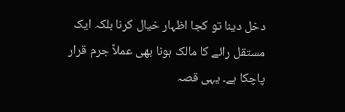دخل دینا تو کجا اظہار خیال کرنا بلکہ ایک مستقل رائے کا مالک ہونا بھی عملاً جرم قرار پاچکا ہے۔ یہی قصہ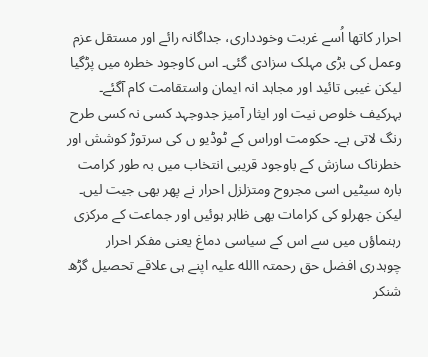احرار کاتھا اُسے غربت وخودداری، جداگانہ رائے اور مستقل عزم وعمل کی بڑی مہلک سزادی گئی۔ اس کاوجود خطرہ میں پڑگیا لیکن غیبی تائید اور مجاہد انہ ایمان واستقامت کام آگئے۔ بہرکیف خلوص نیت اور ایثار آمیز جدوجہد کسی نہ کسی طرح رنگ لاتی ہے۔ حکومت اوراس کے ٹوڈیو ں کی سرتوڑ کوشش اور خطرناک سازش کے باوجود قریبی انتخاب میں بہ طور کرامت بارہ سیٹیں اسی مجروح ومتزلزل احرار نے پھر بھی جیت لیں۔ لیکن جھرلو کی کرامات بھی ظاہر ہوئیں اور جماعت کے مرکزی رہنماؤں میں سے اس کے سیاسی دماغ یعنی مفکر احرار چوہدری افضل حق رحمتہ االله علیہ اپنے ہی علاقے تحصیل گڑھ شنکر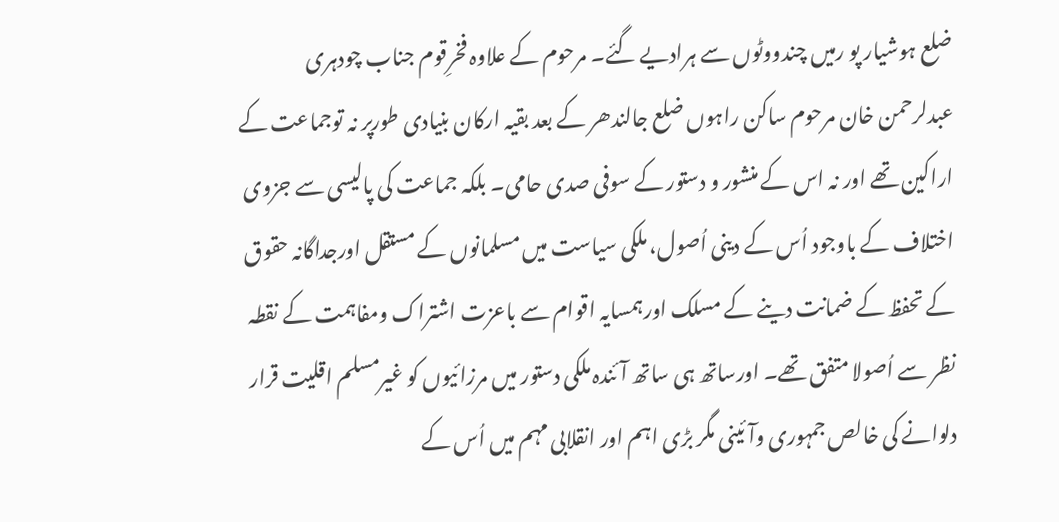ضلع ہوشیار پو رمیں چندووٹوں سے ہرادیے گئے۔ مرحوم کے علاوہ فخرِقوم جناب چودہری عبدلرحمن خان مرحوم ساکن راہوں ضلع جالندھر کے بعد بقیہ ارکان بنیادی طورپر نہ توجماعت کے اراکین تھے اور نہ اس کے منشور و دستور کے سوفی صدی حامی۔ بلکہ جماعت کی پالیسی سے جزوی اختلاف کے باوجود اُس کے دینی اُصول، ملکی سیاست میں مسلمانوں کے مستقل اورجداگانہ حقوق کے تحفظ کے ضمانت دینے کے مسلک اورہمسایہ اقوام سے باعزت اشتراک ومفاہمت کے نقطہ نظر سے اُصولا متفق تھے۔ اورساتھ ہی ساتھ آئندہ ملکی دستور میں مرزائیوں کو غیرمسلم اقلیت قرار دلوانے کی خالص جمہوری وآئینی مگر بڑی اہم اور انقلابی مہم میں اُس کے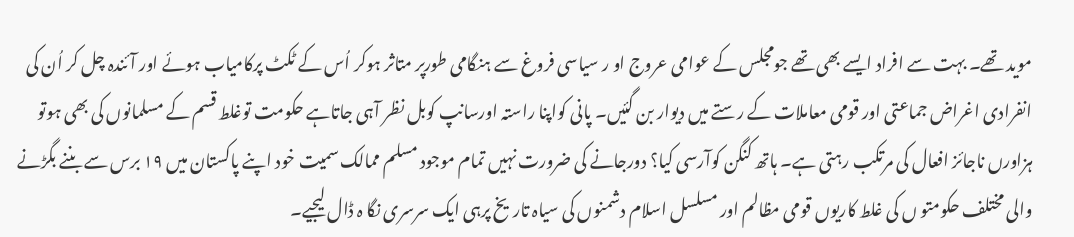موید تھے۔ بہت سے افراد ایسے بھی تھے جومجلس کے عوامی عروج او ر سیاسی فروغ سے ہنگامی طورپر متاثر ہوکر اُس کے ٹکٹ پرکامیاب ہوئے اور آئندہ چل کر اُن کی انفرادی اغراض جماعتی اور قومی معاملات کے رستے میں دیوار بن گئیں۔ پانی کواپنا راستہ اورسانپ کوبل نظر آہی جاتاہے حکومت توغلط قسم کے مسلمانوں کی بھی ہوتو ہزاورں ناجائز افعال کی مرتکب رہتی ہے۔ ہاتھ کنگن کوآرسی کیا؟ دورجانے کی ضرورت نہیں تمام موجود مسلم ممالک سمیت خود اپنے پاکستان میں ۱۹ برس سے بننے بگڑنے والی مختلف حکومتو ں کی غلط کاریوں قومی مظالم اور مسلسل اسلام دشمنوں کی سیاہ تاریخ پرہی ایک سرسری نگا ہ ڈال لیجیے۔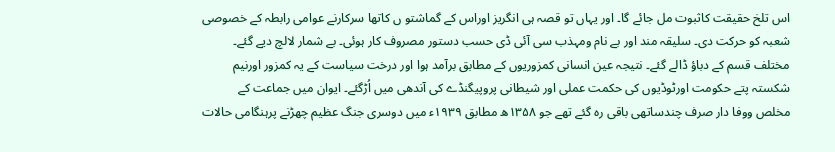اس تلخ حقیقت کاثبوت مل جائے گا۔ اور یہاں تو قصہ ہی انگریز اوراس کے گماشتو ں کاتھا سرکارنے عوامی رابطہ کے خصوصی شعبہ کو حرکت دی۔ سلیقہ مند اور بے نام ومہذب سی آئی ڈی حسب دستور مصروف کار ہوئی۔ بے شمار لالچ دیے گئے۔ مختلف قسم کے دباؤ ڈالے گئے۔ نتیجہ عین انسانی کمزوریوں کے مطابق برآمد ہوا اور درخت سیاست کے یہ کمزور اورنیم شکستہ پتے حکومت اورٹوڈیوں کی حکمت عملی اور شیطانی پروپیگنڈے کی آندھی میں اُڑگئے۔ ایوان میں جماعت کے مخلص ووفا دار صرف چندساتھی باقی رہ گئے تھے جو ۱۳۵۸ھ مطابق ۱۹۳۹ء میں دوسری جنگ عظیم چھڑنے پرہنگامی حالات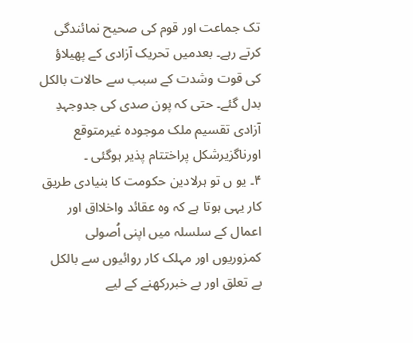تک جماعت اور قوم کی صحیح نمائندگی کرتے رہے۔ بعدمیں تحریک آزادی کے پھیلاؤ کی قوت وشدت کے سبب سے حالات بالکل بدل گئے۔ حتی کہ پون صدی کی جدوجہدِ آزادی تقسیم ملک موجودہ غیرمتوقع اورناگزیرشکل پراختتام پذیر ہوگئی ۔
۴۔ یو ں تو ہرلادین حکومت کا بنیادی طریق کار یہی ہوتا ہے کہ وہ عقائد واخلااق اور اعمال کے سلسلہ میں اپنی اُصولی کمزوریوں اور مہلک کار روائیوں سے بالکل بے تعلق اور بے خبررکھنے کے لیے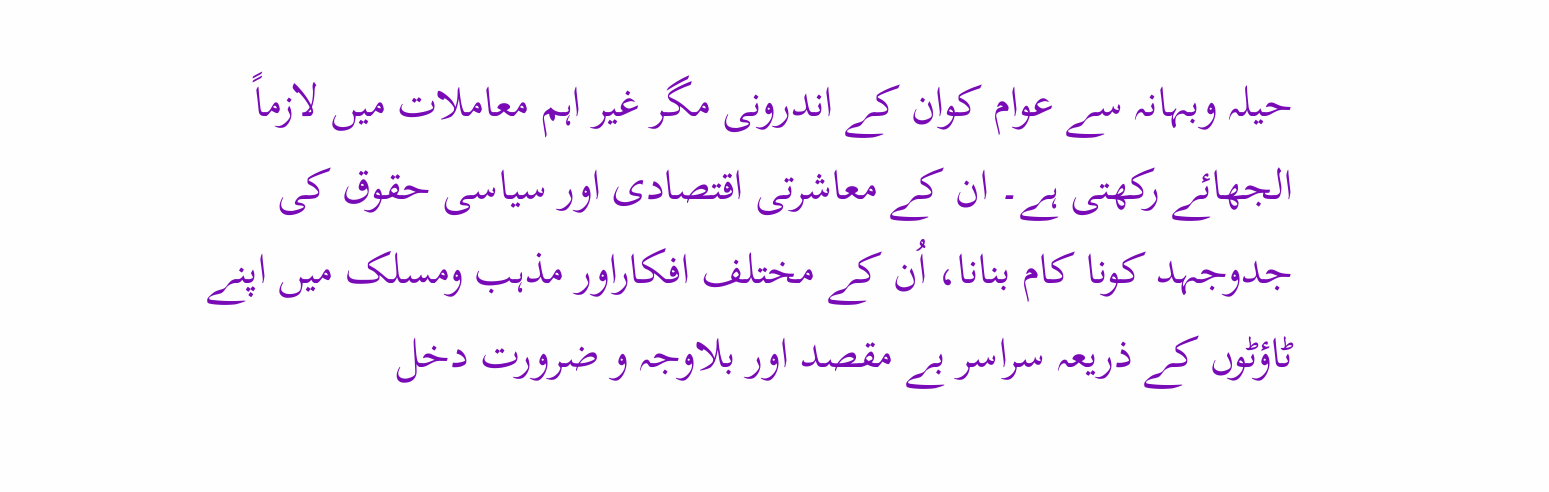حیلہ وبہانہ سے عوام کوان کے اندرونی مگر غیر اہم معاملات میں لازماً الجھائے رکھتی ہے۔ ان کے معاشرتی اقتصادی اور سیاسی حقوق کی جدوجہد کونا کام بنانا، اُن کے مختلف افکاراور مذہب ومسلک میں اپنے ٹاؤٹوں کے ذریعہ سراسر بے مقصد اور بلاوجہ و ضرورت دخل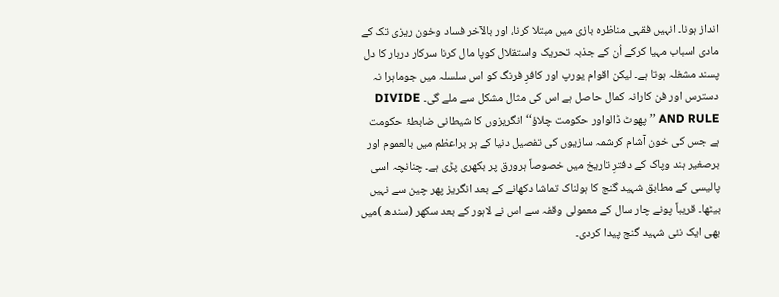انداز ہونا۔ انہیں فقہی مناظرہ بازی میں مبتلا کرنا، اور بالآخر فساد وخون ریزی تک کے مادی اسباب مہیا کرکے اُن کے جذبہ تحریک واستقلال کوپا مال کرنا سرکار دربار کا دل پسند مشغلہ ہوتا ہے۔ لیکن اقوام یورپ اور کافرِ فرنگ کو اس سلسلہ میں جوماہرا نہ دسترس اور فن کارانہ کمال حاصل ہے اس کی مثال مشکل سے ملے گی۔ DIVIDE AND RULE ’’پھوٹ ڈالواور حکومت چلاؤ‘‘ انگریزوں کا شیطانی ضابطۂ حکومت ہے جس کی خون آشام کرشمہ سازیوں کی تفصیل دنیا کے ہر براعظم میں بالعموم اور برصغیر ہند وپاک کے دفترِ تاریخ میں خصوصاً ہرورق پر بکھری پڑی ہے۔ چنانچہ اسی پالیسی کے مطابق شہید گنج کا ہولناک تماشا دکھانے کے بعد انگریز پھر چین سے نہیں بیٹھا۔ قریباً پونے چار سال کے معمولی وقفہ سے اس نے لاہور کے بعد سکھر (سندھ )میں بھی ایک نئی شہید گنج پیدا کردی۔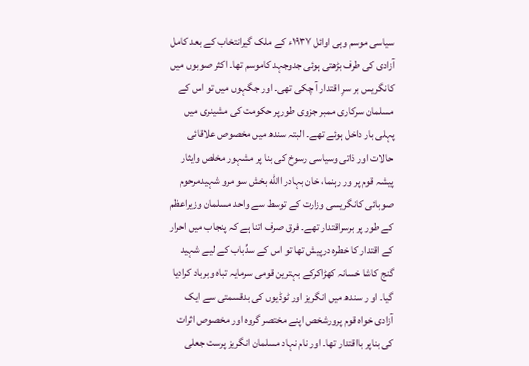سیاسی موسم وہی اوائل ۱۹۳۷ء کے ملک گیرانتخاب کے بعد کامل آزادی کی طرف بڑھتی ہوئی جدوجہد کاموسم تھا۔ اکثر صوبوں میں کانگریس بر سرِ اقتدار آ چکی تھی۔ اور جگہوں میں تو اس کے مسلمان سرکاری ممبر جزوی طورپر حکومت کی مشینری میں پہلی بار داخل ہوئے تھے۔ البتہ سندھ میں مخصوص علاقائی حالات اور ذاتی وسیاسی رسوخ کی بنا پر مشہور مخلص وایثار پیشہ قوم پر ور رہنما، خان بہادر االله بخش سو مرو شہیدمرحوم صوبائی کانگریسی وزارت کے توسط سے واحد مسلمان وزیراعظم کے طور پر برسراقتدار تھے۔ فرق صرف اتنا ہے کہ پنجاب میں احرار کے اقتدار کا خطرہ درپیش تھا تو اس کے سدِّباب کے لیے شہید گنج کاشا خسانہ کھڑاکرکے بہترین قومی سرمایہ تباہ وبرباد کرادیا گیا۔ او ر سندھ میں انگریز اور ٹوڈیوں کی بدقسمتی سے ایک آزادی خواہ قوم پرورشخص اپنے مختصر گروہ اور مخصوص اثرات کی بناپر بااقتدار تھا۔ اور نام نہاد مسلمان انگریز پرست جعلی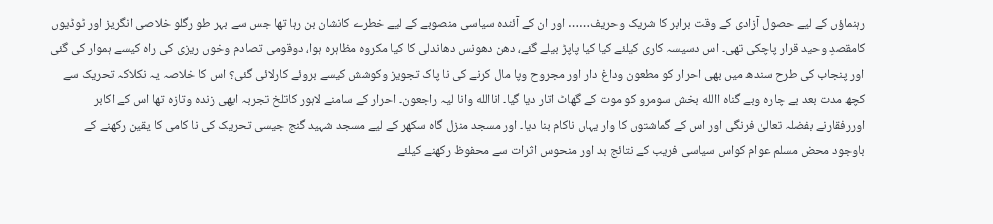رہنماؤں کے لیے حصول آزادی کے وقت برابر کا شریک وحریف…… اور ان کے آئندہ سیاسی منصوبے کے لیے خطرے کانشان بن رہا تھا جس سے بہر طو رگلو خلاصی انگریز اور ٹوڈیوں کامقصدِ وحید قرار پاچکی تھی۔ اس دسیسہ کاری کیلئے کیا کیا پاپڑ بیلے گئے، دھن دھونس دھاندلی کا کیا مکروہ مظاہرہ ہوا، دوقومی تصادم وخوں ریزی کی راہ کیسے ہموار کی گئی اور پنجاب کی طرح سندھ میں بھی احرار کو مطعون وداغ دار اور مجروح وپا مال کرنے کی نا پاک تجویز وکوشش کیسے بروئے کارلائی گئی؟ اس کا خلاصہ یہ نکلاکہ تحریک سے کچھ مدت بعد بے چارہ وبے گناہ االله بخش سومرو کو موت کے گھاٹ اتار دیا گیا۔ اناالله وانا لیہ راجعون۔ احرار کے سامنے لاہور کاتلخ تجربہ ابھی زندہ وتازہ تھا اس کے اکابر اوررفقارنے بفضلہ تعالیٰ فرنگی اور اس کے گماشتوں کا وار یہاں ناکام بنا دیا۔ اور مسجد منزل گاہ سکھر کے لیے مسجد شہید گنج جیسی تحریک کی نا کامی کا یقین رکھنے کے باوجود محض مسلم عوام کواس سیاسی فریب کے نتائج بد اور منحوس اثرات سے محفوظ رکھنے کیلئے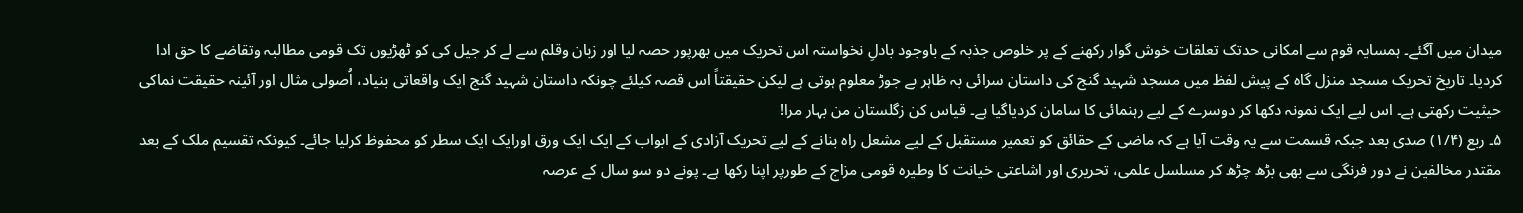میدان میں آگئے۔ ہمسایہ قوم سے امکانی حدتک تعلقات خوش گوار رکھنے کے پر خلوص جذبہ کے باوجود بادلِ نخواستہ اس تحریک میں بھرپور حصہ لیا اور زبان وقلم سے لے کر جیل کی کو ٹھڑیوں تک قومی مطالبہ وتقاضے کا حق ادا کردیا۔ تاریخ تحریک مسجد منزل گاہ کے پیش لفظ میں مسجد شہید گنج کی داستان سرائی بہ ظاہر بے جوڑ معلوم ہوتی ہے لیکن حقیقتاً اس قصہ کیلئے چونکہ داستان شہید گنج ایک واقعاتی بنیاد، اُصولی مثال اور آئینہ حقیقت نماکی حیثیت رکھتی ہے۔ اس لیے ایک نمونہ دکھا کر دوسرے کے لیے رہنمائی کا سامان کردیاگیا ہے۔ قیاس کن زگلستان من بہار مرا!
۵۔ ربع (۱/۴) صدی بعد جبکہ قسمت سے یہ وقت آیا ہے کہ ماضی کے حقائق کو تعمیر مستقبل کے لیے مشعل راہ بنانے کے لیے تحریک آزادی کے ابواب کے ایک ایک ورق اورایک ایک سطر کو محفوظ کرلیا جائے۔ کیونکہ تقسیم ملک کے بعد مقتدر مخالفین نے دور فرنگی سے بھی بڑھ چڑھ کر مسلسل علمی، تحریری اور اشاعتی خیانت کا وطیرہ قومی مزاج کے طورپر اپنا رکھا ہے۔ پونے دو سو سال کے عرصہ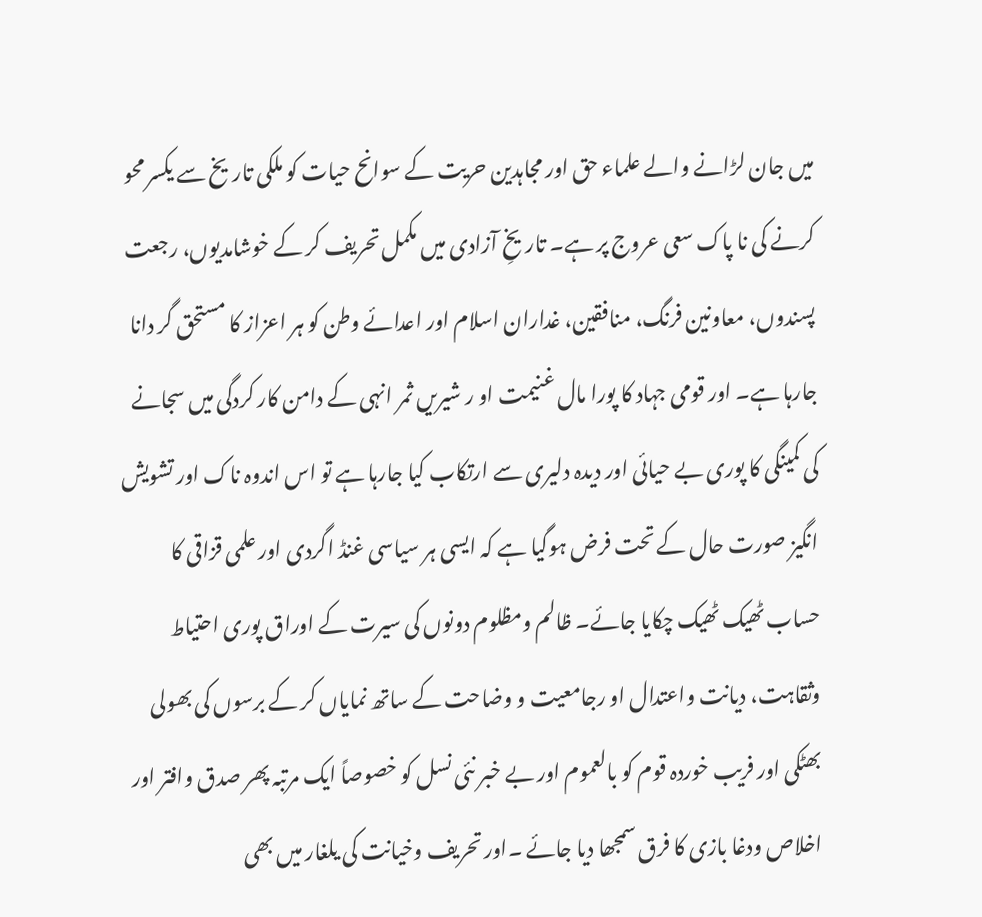میں جان لڑانے والے علماء حق اور مجاہدین حریت کے سوانح حیات کو ملکی تاریخ سے یکسر محو کرنے کی نا پاک سعی عروج پر ہے۔ تاریخِ آزادی میں مکمل تحریف کر کے خوشامدیوں، رجعت پسندوں، معاونین فرنگ، منافقین، غداران اسلام اور اعدائے وطن کو ہر اعزاز کا مستحق گر دانا جارہا ہے۔ اور قومی جہاد کا پورا مال غنیمت او ر شیریں ثمر انہی کے دامن کار کردگی میں سجانے کی کمینگی کا پوری بے حیائی اور دیدہ دلیری سے ارتکاب کیا جارہا ہے تو اس اندوہ ناک اور تشویش انگیز صورت حال کے تحت فرض ہوگیا ہے کہ ایسی ہر سیاسی غنڈ اگردی اور علمی قزاقی کا حساب ٹھیک ٹھیک چکایا جائے۔ ظالم ومظلوم دونوں کی سیرت کے اوراق پوری احتیاط وثقاہت، دیانت واعتدال او رجامعیت و وضاحت کے ساتھ نمایاں کر کے برسوں کی بھولی بھٹکی اور فریب خوردہ قوم کو بالعموم اور بے خبر نئی نسل کو خصوصاً ایک مرتبہ پھر صدق وافتر اور اخلاص ودغا بازی کا فرق سمجھا دیا جائے ۔اور تحریف وخیانت کی یلغار میں بھی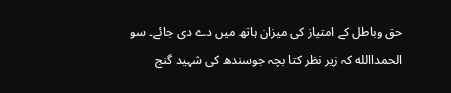حق وباطل کے امتیاز کی میزان ہاتھ میں دے دی جائے۔ سو الحمداالله کہ زیر نظر کتا بچہ جوسندھ کی شہید گنج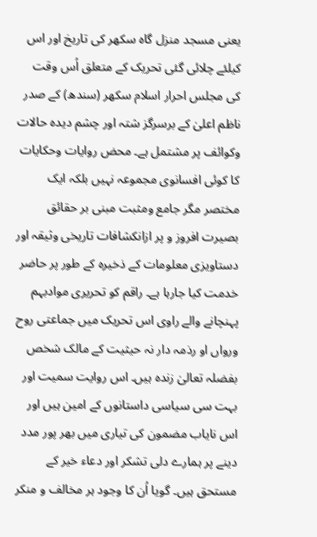یعنی مسجد منزل گاہ سکھر کی تاریخ اور اس کیلئے چلائی گئی تحریک کے متعلق اُس وقت کی مجلس احرار اسلام سکھر (سندھ) کے صدر ناظم اعلیٰ کے برسرگز شتہ اور چشم دیدہ حالات وکوائف پر مشتمل ہے۔ محض روایات وحکایات کا کوئی افسانوی مجموعہ نہیں بلکہ ایک مختصر مگر جامع ومثبت مبنی بر حقائق بصیرت افروز و پر ازانکشافات تاریخی وثیقہ اور دستاویزی معلومات کے ذخیرہ کے طور پر حاضر خدمت کیا جارہا ہے۔ راقم کو تحریری موادبہم پہنچانے والے راوی اس تحریک میں جماعتی روح ورواں او رذمہ دار نہ حیثیت کے مالک شخص بفضلہ تعالیٰ زندہ ہیں۔ اس روایت سمیت اور بہت سی سیاسی داستانوں کے امین ہیں اور اس نایاب مضمون کی تیاری میں بھر پور مدد دینے پر ہمارے دلی تشکر اور دعاء خیر کے مستحق ہیں۔ گویا اُن کا وجود ہر مخالف و منکر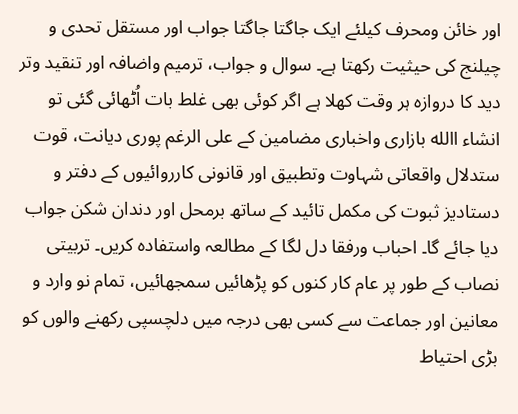اور خائن ومحرف کیلئے ایک جاگتا جاگتا جواب اور مستقل تحدی و چیلنج کی حیثیت رکھتا ہے۔ سوال و جواب، ترمیم واضافہ اور تنقید وتر دید کا دروازہ ہر وقت کھلا ہے اگر کوئی بھی غلط بات اُٹھائی گئی تو انشاء االله بازاری واخباری مضامین کے علی الرغم پوری دیانت، قوت ستدلال واقعاتی شہاوت وتطبیق اور قانونی کارروائیوں کے دفتر و دستادیز ثبوت کی مکمل تائید کے ساتھ برمحل اور دندان شکن جواب دیا جائے گا۔ احباب ورفقا دل لگا کے مطالعہ واستفادہ کریں۔ تربیتی نصاب کے طور پر عام کار کنوں کو پڑھائیں سمجھائیں، تمام نو وارد و معانین اور جماعت سے کسی بھی درجہ میں دلچسپی رکھنے والوں کو بڑی احتیاط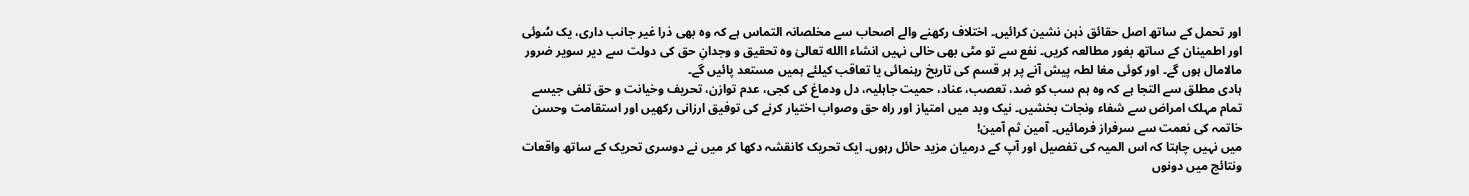اور تحمل کے ساتھ اصل حقائق ذہن نشین کرائیں۔ اختلاف رکھنے والے اصحاب سے مخلصانہ التماس ہے کہ وہ بھی ذرا غیر جانب داری، یک سُوئی اور اطمینان کے ساتھ بغور مطالعہ کریں۔ نفع سے تو مٹی بھی خالی نہیں انشاء االله تعالیٰ وہ تحقیق و وجدانِ حق کی دولت سے دیر سویر ضرور مالامال ہوں گے۔ اور کوئی مغا لطہ پیش آنے پر ہر قسم کی تاریخ رہنمائی یا تعاقب کیلئے ہمیں مستعد پائیں گے۔
ہادی مطلق سے التجا ہے کہ وہ ہم سب کو ضد، تعصب، عناد، حمیت جاہلیہ، دل ودماغ کی کجی، عدم توازن، تحریف وخیانت و حق تلفی جیسے تمام مہلک امراض سے شفاء ونجات بخشیں۔ نیک وبد میں امتیاز اور راہ حق وصواب اختیار کرنے کی توفیق ارزانی رکھیں اور استقامت وحسن خاتمہ کی نعمت سے سرفراز فرمائیں۔ آمین ثم آمین!
میں نہیں چاہتا کہ اس المیہ کی تفصیل اور آپ کے درمیان مزید حائل رہوں۔ ایک تحریک کانقشہ دکھا کر میں نے دوسری تحریک کے ساتھ واقعات ونتائج میں دونوں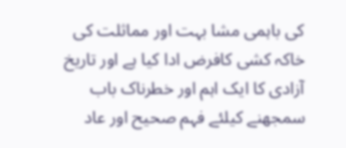کی باہمی مشا بہت اور مماثلت کی خاکہ کشی کافرض ادا کیا ہے اور تاریخ آزادی کا ایک اہم اور خطرناک باب سمجھنے کیلئے فہم صحیح اور عاد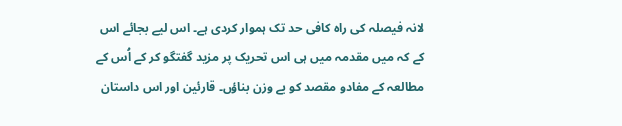لانہ فیصلہ کی راہ کافی حد تک ہموار کردی ہے۔ اس لیے بجائے اس کے کہ میں مقدمہ میں ہی اس تحریک پر مزید گفتگو کر کے اُس کے مطالعہ کے مفادو مقصد کو بے وزن بناؤں۔ قارئین اور اس داستان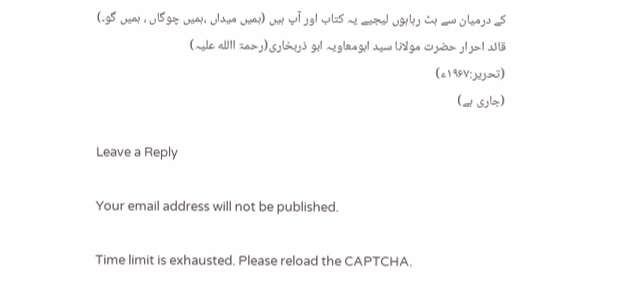کے درمیان سے ہٹ رہاہوں لیجیے یہ کتاب اور آپ ہیں (ہمیں میداں ،ہمیں چوگاں ، ہمیں گو۔)
قائد احرار حضرت مولانا سید ابومعاویہ ابو ذربخاری(رحمۃ االله علیہ)
(تحریر:۱۹۶۷ء)
(جاری ہے)

Leave a Reply

Your email address will not be published.

Time limit is exhausted. Please reload the CAPTCHA.